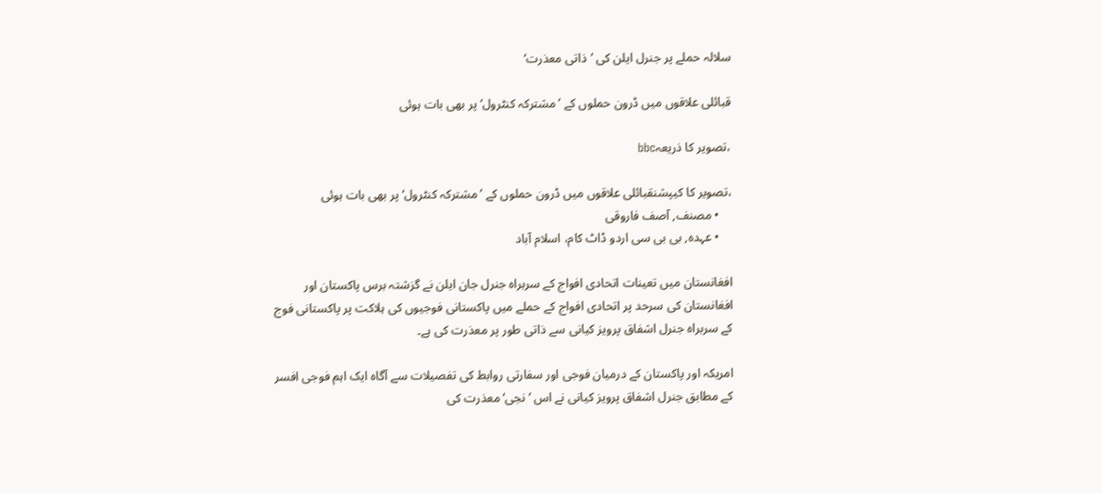سلالہ حملے پر جنرل ایلن کی ’ذاتی معذرت‘

قبائلی علاقوں میں ڈرون حملوں کے ’مشترکہ کنٹرول‘ پر بھی بات ہوئی

،تصویر کا ذریعہbbc

،تصویر کا کیپشنقبائلی علاقوں میں ڈرون حملوں کے ’مشترکہ کنٹرول‘ پر بھی بات ہوئی
    • مصنف, آصف فاروقی
    • عہدہ, بی بی سی اردو ڈاٹ کام، اسلام آباد

افغانستان میں تعینات اتحادی افواج کے سربراہ جنرل جان ایلن نے گزشتہ برس پاکستان اور افغانستان کی سرحد پر اتحادی افواج کے حملے میں پاکستانی فوجیوں کی ہلاکت پر پاکستانی فوج کے سربراہ جنرل اشفاق پرویز کیانی سے ذاتی طور پر معذرت کی ہے۔

امریکہ اور پاکستان کے درمیان فوجی اور سفارتی روابط کی تفصیلات سے آگاہ ایک اہم فوجی افسر کے مطابق جنرل اشفاق پرویز کیانی نے اس ’نجی‘ معذرت کی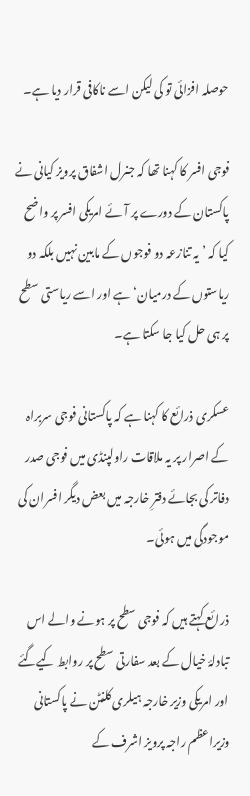حوصلہ افزائی تو کی لیکن اسے ناکافی قرار دیا ہے۔

فوجی افسر کا کہنا تھا کہ جنرل اشفاق پرویز کیانی نے پاکستان کے دورے پر آئے امریکی افسر پر واضح کیا کہ ’یہ تنازعہ دو فوجوں کے مابین نہیں بلکہ دو ریاستوں کے درمیان‘ ہے اور اسے ریاستی سطح پر ہی حل کیا جا سکتا ہے۔

عسکری ذرائع کا کہنا ہے کہ پاکستانی فوجی سربراہ کے اصرار پر یہ ملاقات راولپنڈی میں فوجی صدر دفاتر کی بجائے دفترِ خارجہ میں بعض دیگر افسران کی موجودگی میں ہوئی۔

ذرائع کہتے ہیں کہ فوجی سطح پر ہونے والے اس تبادلۂ خیال کے بعد سفارتی سطح پر روابط کیےگئے اور امریکی وزیر خارجہ ہیلری کلنٹن نے پاکستانی وزیراعظم راجہ پرویز اشرف کے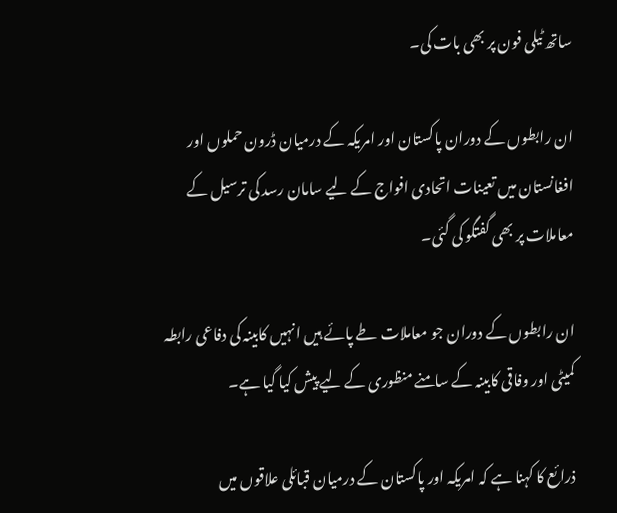ساتھ ٹیلی فون پر بھی بات کی۔

ان رابطوں کے دوران پاکستان اور امریکہ کے درمیان ڈرون حملوں اور افغانستان میں تعینات اتحادی افواج کے لیے سامان رسد کی ترسیل کے معاملات پر بھی گفتگو کی گئی۔

ان رابطوں کے دوران جو معاملات طے پائے ہیں انہیں کابینہ کی دفاعی رابطہ کمیٹی اور وفاقی کابینہ کے سامنے منظوری کے لیے پیش کیا گیا ہے۔

ذرائع کا کہنا ہے کہ امریکہ اور پاکستان کے درمیان قبائلی علاقوں میں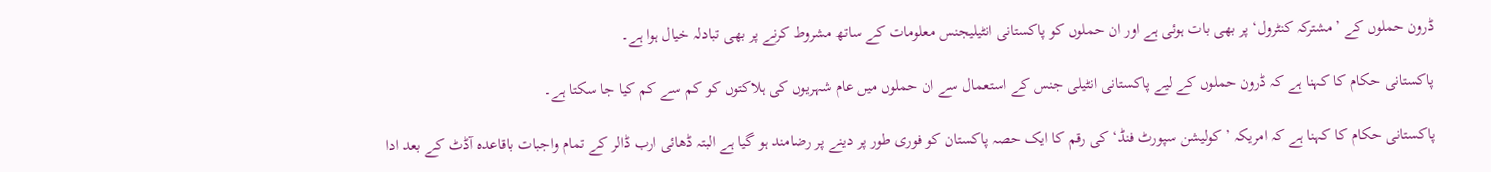ڈرون حملوں کے ’مشترکہ کنٹرول‘ پر بھی بات ہوئی ہے اور ان حملوں کو پاکستانی انٹیلیجنس معلومات کے ساتھ مشروط کرنے پر بھی تبادلہ خیال ہوا ہے۔

پاکستانی حکام کا کہنا ہے کہ ڈرون حملوں کے لیے پاکستانی انٹیلی جنس کے استعمال سے ان حملوں میں عام شہریوں کی ہلاکتوں کو کم سے کم کیا جا سکتا ہے۔

پاکستانی حکام کا کہنا ہے کہ امریکہ ’کولیشن سپورٹ فنڈ‘ کی رقم کا ایک حصہ پاکستان کو فوری طور پر دینے پر رضامند ہو گیا ہے البتہ ڈھائی ارب ڈالر کے تمام واجبات باقاعدہ آڈٹ کے بعد ادا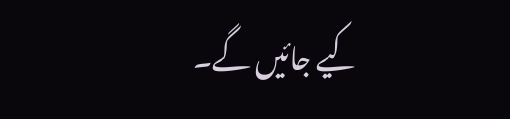کیے جائیں گے۔